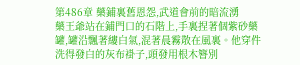第486章 藥鋪裏舊恩怨,武道會前的暗流湧
藥王爺站在鋪門口的石階上,手裏捏著個紫砂藥罐,罐沿飄著縷白氣,混著晨霧散在風裏。他穿件洗得發白的灰布褂子,頭發用根木簪別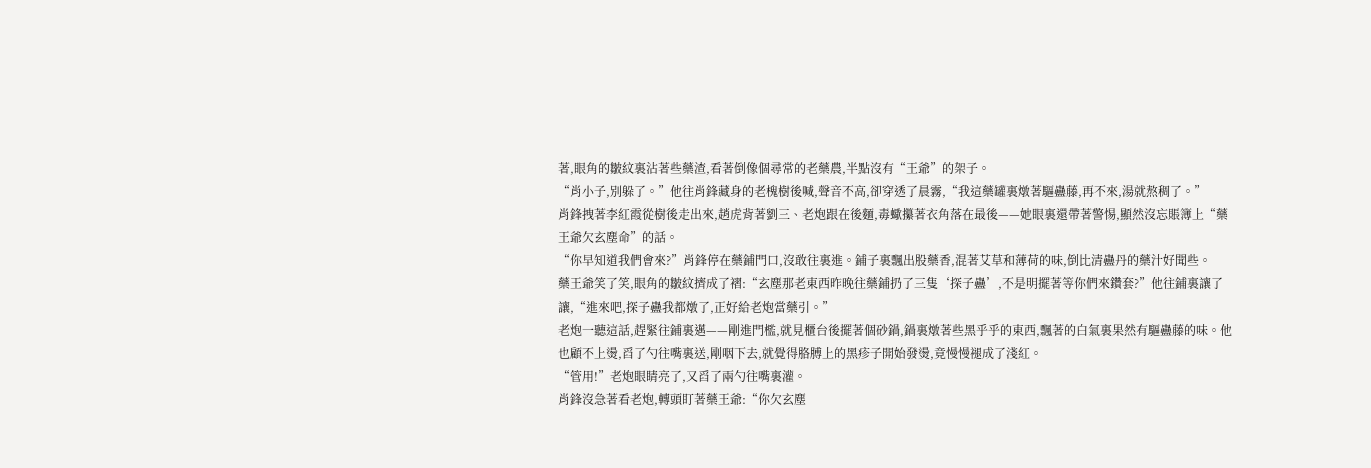著,眼角的皺紋裏沾著些藥渣,看著倒像個尋常的老藥農,半點沒有“王爺”的架子。
“肖小子,別躲了。”他往肖鋒藏身的老槐樹後喊,聲音不高,卻穿透了晨霧,“我這藥罐裏燉著驅蠱藤,再不來,湯就熬稠了。”
肖鋒拽著李紅霞從樹後走出來,趙虎背著劉三、老炮跟在後麵,毒蠍攥著衣角落在最後——她眼裏還帶著警惕,顯然沒忘賬簿上“藥王爺欠玄塵命”的話。
“你早知道我們會來?”肖鋒停在藥鋪門口,沒敢往裏進。鋪子裏飄出股藥香,混著艾草和薄荷的味,倒比清蠱丹的藥汁好聞些。
藥王爺笑了笑,眼角的皺紋擠成了褶:“玄塵那老東西昨晚往藥鋪扔了三隻‘探子蠱’,不是明擺著等你們來鑽套?”他往鋪裏讓了讓,“進來吧,探子蠱我都燉了,正好給老炮當藥引。”
老炮一聽這話,趕緊往鋪裏邁——剛進門檻,就見櫃台後擺著個砂鍋,鍋裏燉著些黑乎乎的東西,飄著的白氣裏果然有驅蠱藤的味。他也顧不上燙,舀了勺往嘴裏送,剛咽下去,就覺得胳膊上的黑疹子開始發燙,竟慢慢褪成了淺紅。
“管用!”老炮眼睛亮了,又舀了兩勺往嘴裏灌。
肖鋒沒急著看老炮,轉頭盯著藥王爺:“你欠玄塵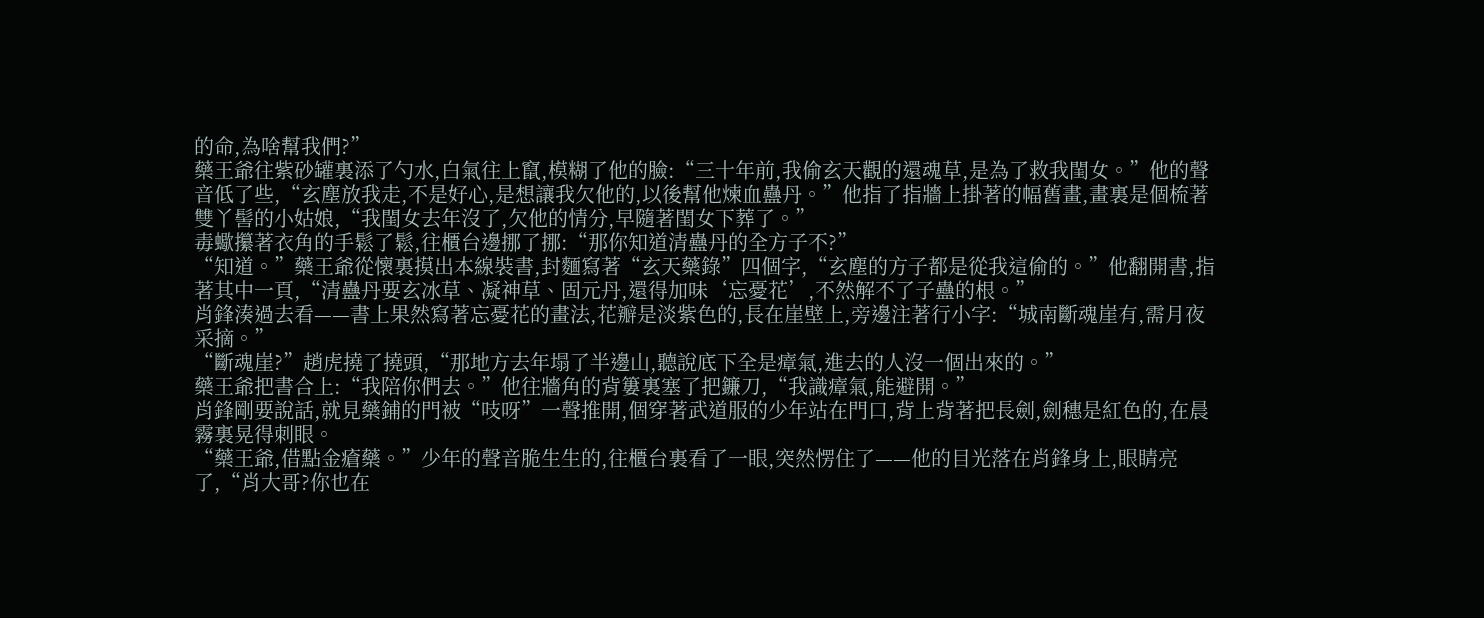的命,為啥幫我們?”
藥王爺往紫砂罐裏添了勺水,白氣往上竄,模糊了他的臉:“三十年前,我偷玄天觀的還魂草,是為了救我閨女。”他的聲音低了些,“玄塵放我走,不是好心,是想讓我欠他的,以後幫他煉血蠱丹。”他指了指牆上掛著的幅舊畫,畫裏是個梳著雙丫髻的小姑娘,“我閨女去年沒了,欠他的情分,早隨著閨女下葬了。”
毒蠍攥著衣角的手鬆了鬆,往櫃台邊挪了挪:“那你知道清蠱丹的全方子不?”
“知道。”藥王爺從懷裏摸出本線裝書,封麵寫著“玄天藥錄”四個字,“玄塵的方子都是從我這偷的。”他翻開書,指著其中一頁,“清蠱丹要玄冰草、凝神草、固元丹,還得加味‘忘憂花’,不然解不了子蠱的根。”
肖鋒湊過去看——書上果然寫著忘憂花的畫法,花瓣是淡紫色的,長在崖壁上,旁邊注著行小字:“城南斷魂崖有,需月夜采摘。”
“斷魂崖?”趙虎撓了撓頭,“那地方去年塌了半邊山,聽說底下全是瘴氣,進去的人沒一個出來的。”
藥王爺把書合上:“我陪你們去。”他往牆角的背簍裏塞了把鐮刀,“我識瘴氣,能避開。”
肖鋒剛要說話,就見藥鋪的門被“吱呀”一聲推開,個穿著武道服的少年站在門口,背上背著把長劍,劍穗是紅色的,在晨霧裏晃得刺眼。
“藥王爺,借點金瘡藥。”少年的聲音脆生生的,往櫃台裏看了一眼,突然愣住了——他的目光落在肖鋒身上,眼睛亮了,“肖大哥?你也在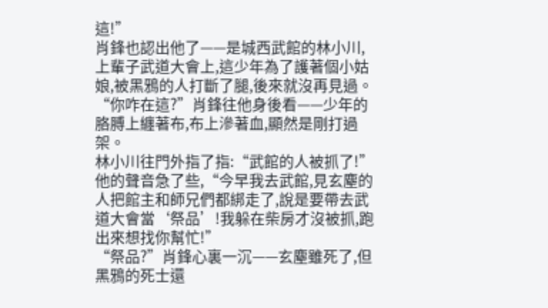這!”
肖鋒也認出他了——是城西武館的林小川,上輩子武道大會上,這少年為了護著個小姑娘,被黑鴉的人打斷了腿,後來就沒再見過。
“你咋在這?”肖鋒往他身後看——少年的胳膊上纏著布,布上滲著血,顯然是剛打過架。
林小川往門外指了指:“武館的人被抓了!”他的聲音急了些,“今早我去武館,見玄塵的人把館主和師兄們都綁走了,說是要帶去武道大會當‘祭品’!我躲在柴房才沒被抓,跑出來想找你幫忙!”
“祭品?”肖鋒心裏一沉——玄塵雖死了,但黑鴉的死士還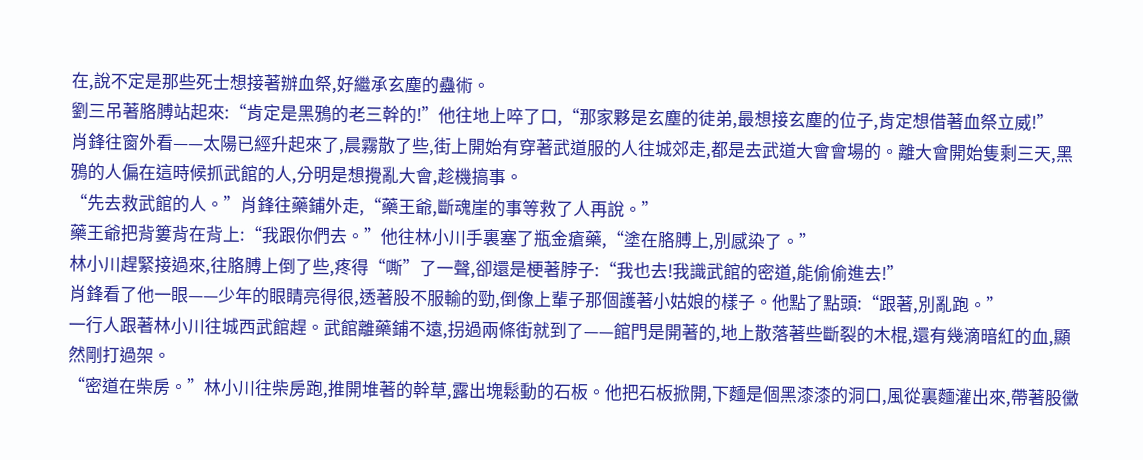在,說不定是那些死士想接著辦血祭,好繼承玄塵的蠱術。
劉三吊著胳膊站起來:“肯定是黑鴉的老三幹的!”他往地上啐了口,“那家夥是玄塵的徒弟,最想接玄塵的位子,肯定想借著血祭立威!”
肖鋒往窗外看——太陽已經升起來了,晨霧散了些,街上開始有穿著武道服的人往城郊走,都是去武道大會會場的。離大會開始隻剩三天,黑鴉的人偏在這時候抓武館的人,分明是想攪亂大會,趁機搞事。
“先去救武館的人。”肖鋒往藥鋪外走,“藥王爺,斷魂崖的事等救了人再說。”
藥王爺把背簍背在背上:“我跟你們去。”他往林小川手裏塞了瓶金瘡藥,“塗在胳膊上,別感染了。”
林小川趕緊接過來,往胳膊上倒了些,疼得“嘶”了一聲,卻還是梗著脖子:“我也去!我識武館的密道,能偷偷進去!”
肖鋒看了他一眼——少年的眼睛亮得很,透著股不服輸的勁,倒像上輩子那個護著小姑娘的樣子。他點了點頭:“跟著,別亂跑。”
一行人跟著林小川往城西武館趕。武館離藥鋪不遠,拐過兩條街就到了——館門是開著的,地上散落著些斷裂的木棍,還有幾滴暗紅的血,顯然剛打過架。
“密道在柴房。”林小川往柴房跑,推開堆著的幹草,露出塊鬆動的石板。他把石板掀開,下麵是個黑漆漆的洞口,風從裏麵灌出來,帶著股黴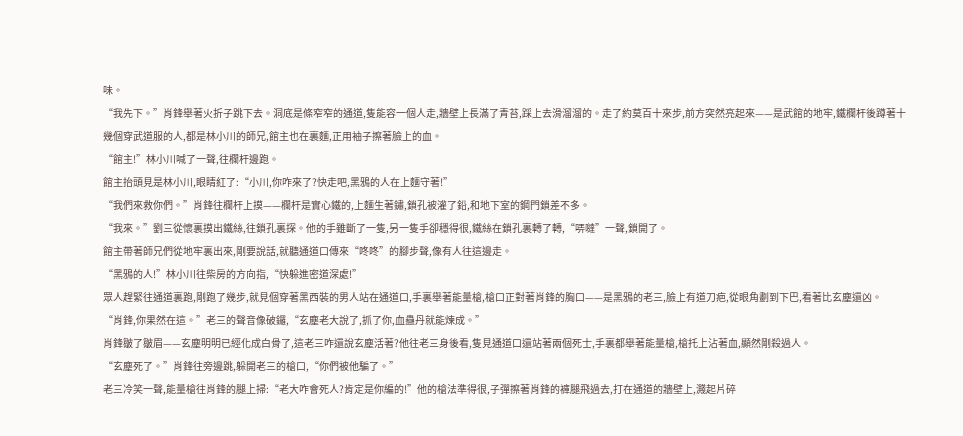味。
“我先下。”肖鋒舉著火折子跳下去。洞底是條窄窄的通道,隻能容一個人走,牆壁上長滿了青苔,踩上去滑溜溜的。走了約莫百十來步,前方突然亮起來——是武館的地牢,鐵欄杆後蹲著十幾個穿武道服的人,都是林小川的師兄,館主也在裏麵,正用袖子擦著臉上的血。
“館主!”林小川喊了一聲,往欄杆邊跑。
館主抬頭見是林小川,眼睛紅了:“小川,你咋來了?快走吧,黑鴉的人在上麵守著!”
“我們來救你們。”肖鋒往欄杆上摸——欄杆是實心鐵的,上麵生著鏽,鎖孔被灌了鉛,和地下室的鋼門鎖差不多。
“我來。”劉三從懷裏摸出鐵絲,往鎖孔裏探。他的手雖斷了一隻,另一隻手卻穩得很,鐵絲在鎖孔裏轉了轉,“哢噠”一聲,鎖開了。
館主帶著師兄們從地牢裏出來,剛要說話,就聽通道口傳來“咚咚”的腳步聲,像有人往這邊走。
“黑鴉的人!”林小川往柴房的方向指,“快躲進密道深處!”
眾人趕緊往通道裏跑,剛跑了幾步,就見個穿著黑西裝的男人站在通道口,手裏舉著能量槍,槍口正對著肖鋒的胸口——是黑鴉的老三,臉上有道刀疤,從眼角劃到下巴,看著比玄塵還凶。
“肖鋒,你果然在這。”老三的聲音像破鑼,“玄塵老大說了,抓了你,血蠱丹就能煉成。”
肖鋒皺了皺眉——玄塵明明已經化成白骨了,這老三咋還說玄塵活著?他往老三身後看,隻見通道口還站著兩個死士,手裏都舉著能量槍,槍托上沾著血,顯然剛殺過人。
“玄塵死了。”肖鋒往旁邊跳,躲開老三的槍口,“你們被他騙了。”
老三冷笑一聲,能量槍往肖鋒的腿上掃:“老大咋會死人?肯定是你編的!”他的槍法準得很,子彈擦著肖鋒的褲腿飛過去,打在通道的牆壁上,濺起片碎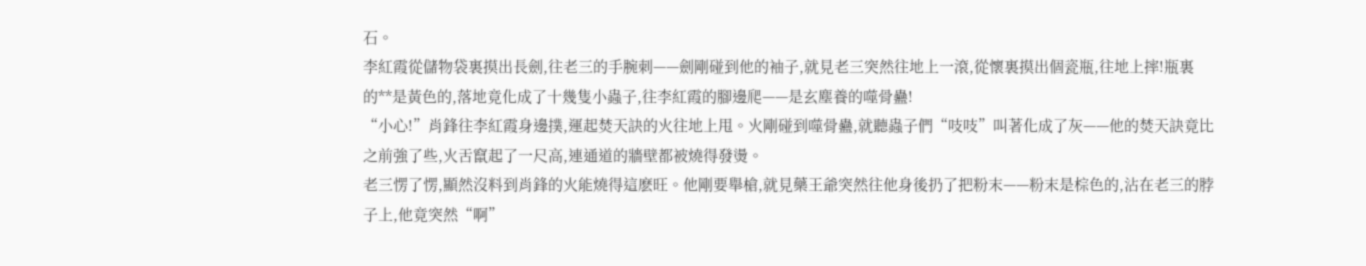石。
李紅霞從儲物袋裏摸出長劍,往老三的手腕刺——劍剛碰到他的袖子,就見老三突然往地上一滾,從懷裏摸出個瓷瓶,往地上摔!瓶裏的**是黃色的,落地竟化成了十幾隻小蟲子,往李紅霞的腳邊爬——是玄塵養的噬骨蠱!
“小心!”肖鋒往李紅霞身邊撲,運起焚天訣的火往地上甩。火剛碰到噬骨蠱,就聽蟲子們“吱吱”叫著化成了灰——他的焚天訣竟比之前強了些,火舌竄起了一尺高,連通道的牆壁都被燒得發燙。
老三愣了愣,顯然沒料到肖鋒的火能燒得這麽旺。他剛要舉槍,就見藥王爺突然往他身後扔了把粉末——粉末是棕色的,沾在老三的脖子上,他竟突然“啊”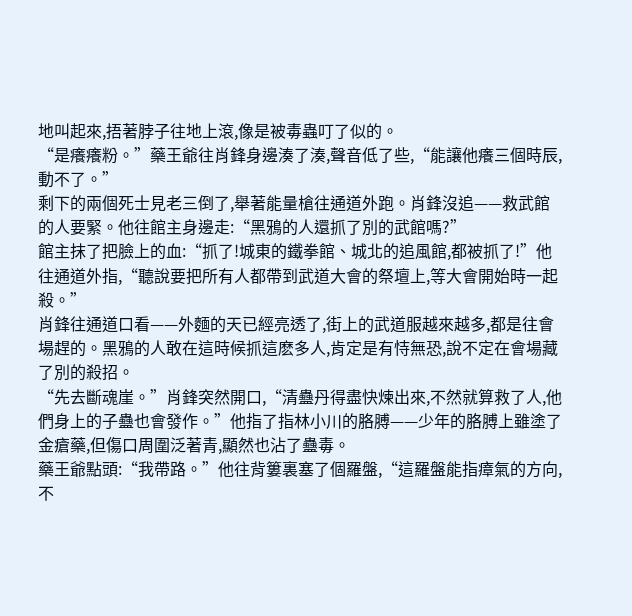地叫起來,捂著脖子往地上滾,像是被毒蟲叮了似的。
“是癢癢粉。”藥王爺往肖鋒身邊湊了湊,聲音低了些,“能讓他癢三個時辰,動不了。”
剩下的兩個死士見老三倒了,舉著能量槍往通道外跑。肖鋒沒追——救武館的人要緊。他往館主身邊走:“黑鴉的人還抓了別的武館嗎?”
館主抹了把臉上的血:“抓了!城東的鐵拳館、城北的追風館,都被抓了!”他往通道外指,“聽說要把所有人都帶到武道大會的祭壇上,等大會開始時一起殺。”
肖鋒往通道口看——外麵的天已經亮透了,街上的武道服越來越多,都是往會場趕的。黑鴉的人敢在這時候抓這麽多人,肯定是有恃無恐,說不定在會場藏了別的殺招。
“先去斷魂崖。”肖鋒突然開口,“清蠱丹得盡快煉出來,不然就算救了人,他們身上的子蠱也會發作。”他指了指林小川的胳膊——少年的胳膊上雖塗了金瘡藥,但傷口周圍泛著青,顯然也沾了蠱毒。
藥王爺點頭:“我帶路。”他往背簍裏塞了個羅盤,“這羅盤能指瘴氣的方向,不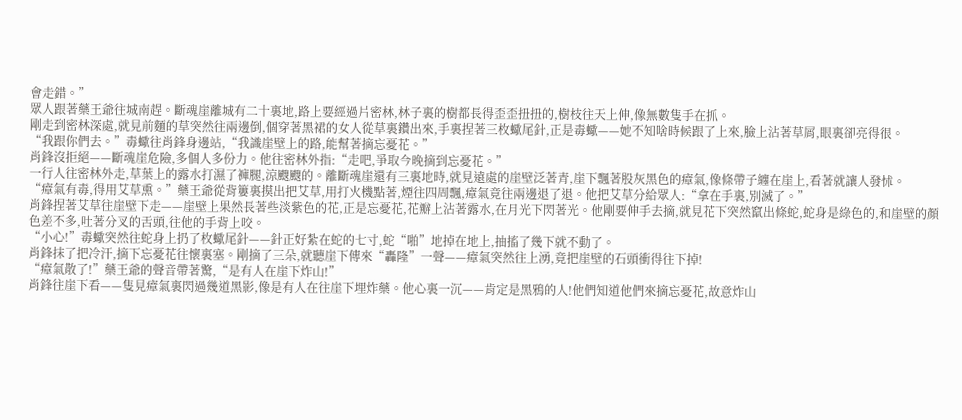會走錯。”
眾人跟著藥王爺往城南趕。斷魂崖離城有二十裏地,路上要經過片密林,林子裏的樹都長得歪歪扭扭的,樹枝往天上伸,像無數隻手在抓。
剛走到密林深處,就見前麵的草突然往兩邊倒,個穿著黑裙的女人從草裏鑽出來,手裏捏著三枚蠍尾針,正是毒蠍——她不知啥時候跟了上來,臉上沾著草屑,眼裏卻亮得很。
“我跟你們去。”毒蠍往肖鋒身邊站,“我識崖壁上的路,能幫著摘忘憂花。”
肖鋒沒拒絕——斷魂崖危險,多個人多份力。他往密林外指:“走吧,爭取今晚摘到忘憂花。”
一行人往密林外走,草葉上的露水打濕了褲腿,涼颼颼的。離斷魂崖還有三裏地時,就見遠處的崖壁泛著青,崖下飄著股灰黑色的瘴氣,像條帶子纏在崖上,看著就讓人發怵。
“瘴氣有毒,得用艾草熏。”藥王爺從背簍裏摸出把艾草,用打火機點著,煙往四周飄,瘴氣竟往兩邊退了退。他把艾草分給眾人:“拿在手裏,別滅了。”
肖鋒捏著艾草往崖壁下走——崖壁上果然長著些淡紫色的花,正是忘憂花,花瓣上沾著露水,在月光下閃著光。他剛要伸手去摘,就見花下突然竄出條蛇,蛇身是綠色的,和崖壁的顏色差不多,吐著分叉的舌頭,往他的手背上咬。
“小心!”毒蠍突然往蛇身上扔了枚蠍尾針——針正好紮在蛇的七寸,蛇“啪”地掉在地上,抽搐了幾下就不動了。
肖鋒抹了把冷汗,摘下忘憂花往懷裏塞。剛摘了三朵,就聽崖下傳來“轟隆”一聲——瘴氣突然往上湧,竟把崖壁的石頭衝得往下掉!
“瘴氣散了!”藥王爺的聲音帶著驚,“是有人在崖下炸山!”
肖鋒往崖下看——隻見瘴氣裏閃過幾道黑影,像是有人在往崖下埋炸藥。他心裏一沉——肯定是黑鴉的人!他們知道他們來摘忘憂花,故意炸山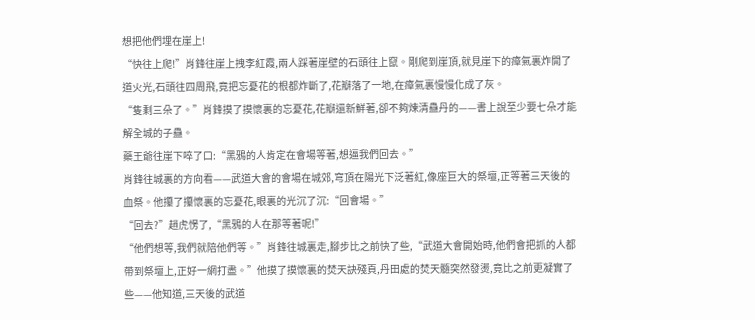想把他們埋在崖上!
“快往上爬!”肖鋒往崖上拽李紅霞,兩人踩著崖壁的石頭往上竄。剛爬到崖頂,就見崖下的瘴氣裏炸開了道火光,石頭往四周飛,竟把忘憂花的根都炸斷了,花瓣落了一地,在瘴氣裏慢慢化成了灰。
“隻剩三朵了。”肖鋒摸了摸懷裏的忘憂花,花瓣還新鮮著,卻不夠煉清蠱丹的——書上說至少要七朵才能解全城的子蠱。
藥王爺往崖下啐了口:“黑鴉的人肯定在會場等著,想逼我們回去。”
肖鋒往城裏的方向看——武道大會的會場在城郊,穹頂在陽光下泛著紅,像座巨大的祭壇,正等著三天後的血祭。他攥了攥懷裏的忘憂花,眼裏的光沉了沉:“回會場。”
“回去?”趙虎愣了,“黑鴉的人在那等著呢!”
“他們想等,我們就陪他們等。”肖鋒往城裏走,腳步比之前快了些,“武道大會開始時,他們會把抓的人都帶到祭壇上,正好一網打盡。”他摸了摸懷裏的焚天訣殘頁,丹田處的焚天髓突然發燙,竟比之前更凝實了些——他知道,三天後的武道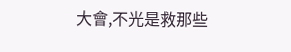大會,不光是救那些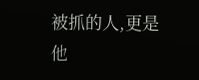被抓的人,更是他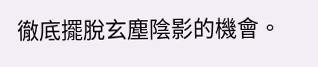徹底擺脫玄塵陰影的機會。